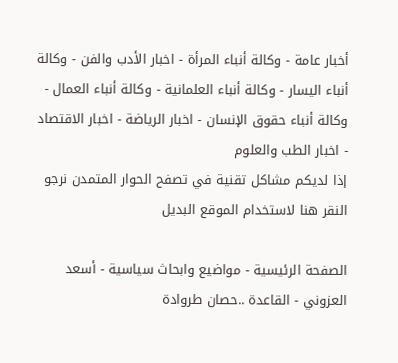أخبار عامة - وكالة أنباء المرأة - اخبار الأدب والفن - وكالة أنباء اليسار - وكالة أنباء العلمانية - وكالة أنباء العمال - وكالة أنباء حقوق الإنسان - اخبار الرياضة - اخبار الاقتصاد - اخبار الطب والعلوم
إذا لديكم مشاكل تقنية في تصفح الحوار المتمدن نرجو النقر هنا لاستخدام الموقع البديل

الصفحة الرئيسية - مواضيع وابحاث سياسية - أسعد العزوني - القاعدة ..حصان طروادة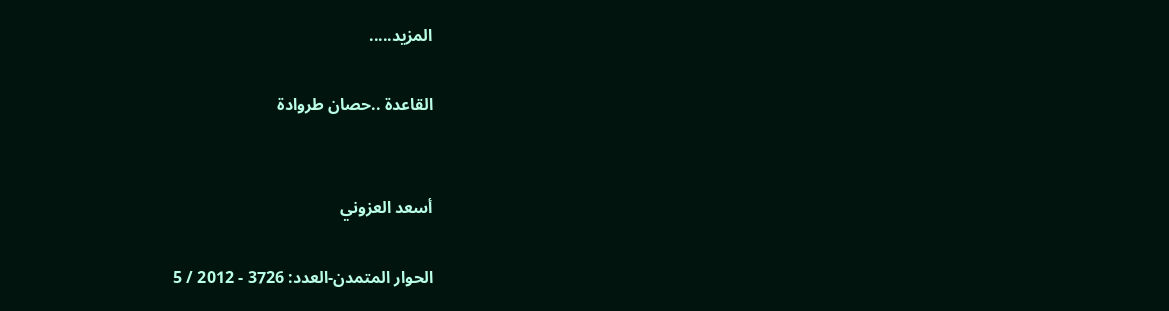المزيد.....

القاعدة ..حصان طروادة


أسعد العزوني

الحوار المتمدن-العدد: 3726 - 2012 / 5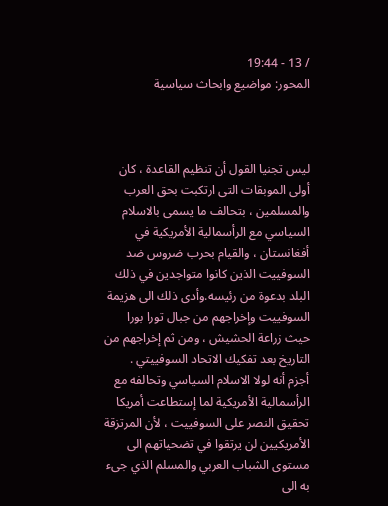/ 13 - 19:44
المحور: مواضيع وابحاث سياسية



ليس تجنيا القول أن تنظيم القاعدة ، كان أولى الموبقات التى ارتكبت بحق العرب والمسلمين ، بتحالف ما يسمى بالاسلام السياسي مع الرأسمالية الأمريكية في أفغانستان ، والقيام بحرب ضروس ضد السوفييت الذين كانوا متواجدين في ذلك البلد بدعوة من رئيسه.وأدى ذلك الى هزيمة السوفييت وإخراجهم من جبال تورا بورا حيث زراعة الحشيش ، ومن ثم إخراجهم من التاريخ بعد تفكيك الاتحاد السوفييتي .
أجزم أنه لولا الاسلام السياسي وتحالفه مع الرأسمالية الأمريكية لما إستطاعت أمريكا تحقيق النصر على السوفييت ، لأن المرتزقة الأمريكيين لن يرتقوا في تضحياتهم الى مستوى الشباب العربي والمسلم الذي جىء به الى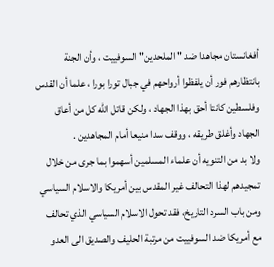أفغانستان مجاهدا ضد " الملحدين" السوفييت ، وأن الجنة بانتظارهم فور أن يلفظوا أرواحهم في جبال تورا بورا ، علما أن القدس وفلسطين كانتا أحق بهذا الجهاد ، ولكن قاتل الله كل من أعاق الجهاد وأغلق طريقه ، ووقف سدا منيعا أمام المجاهدين .
ولا بد من التنويه أن علماء المسلمين أسهموا بما جرى من خلال تمجيدهم لهذا التحالف غير المقدس بين أمريكا والاسلام السياسي ومن باب السرد التاريخ، فقد تحول الاسلام السياسي الذي تحالف مع أمريكا ضد السوفييت من مرتبة الحليف والصديق الى العدو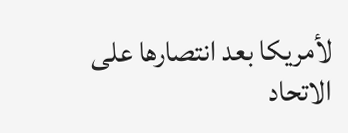لأمريكا بعد انتصارها على الاتحاد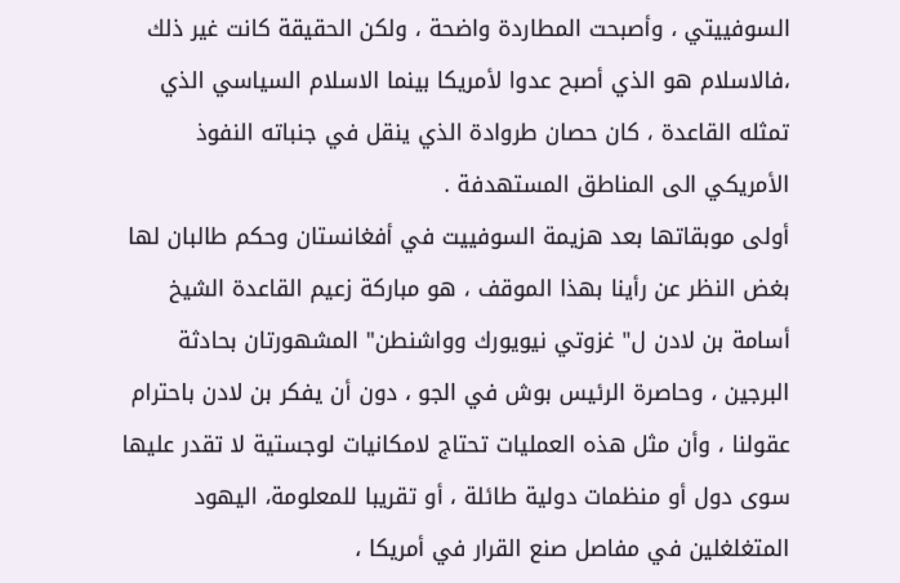السوفييتي ، وأصبحت المطاردة واضحة ، ولكن الحقيقة كانت غير ذلك ،فالاسلام هو الذي أصبح عدوا لأمريكا بينما الاسلام السياسي الذي تمثله القاعدة ، كان حصان طروادة الذي ينقل في جنباته النفوذ الأمريكي الى المناطق المستهدفة .
أولى موبقاتها بعد هزيمة السوفييت في أفغانستان وحكم طالبان لها بغض النظر عن رأينا بهذا الموقف ، هو مباركة زعيم القاعدة الشيخ أسامة بن لادن ل" غزوتي نيويورك وواشنطن" المشهورتان بحادثة البرجين ، وحاصرة الرئيس بوش في الجو ، دون أن يفكر بن لادن باحترام عقولنا ، وأن مثل هذه العمليات تحتاج لامكانيات لوجستية لا تقدر عليها سوى دول أو منظمات دولية طائلة ، أو تقريبا للمعلومة، اليهود المتغلغلين في مفاصل صنع القرار في أمريكا ،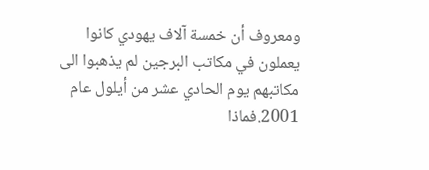ومعروف أن خمسة آلاف يهودي كانوا يعملون في مكاتب البرجين لم يذهبوا الى مكاتبهم يوم الحادي عشر من أيلول عام 2001.فماذا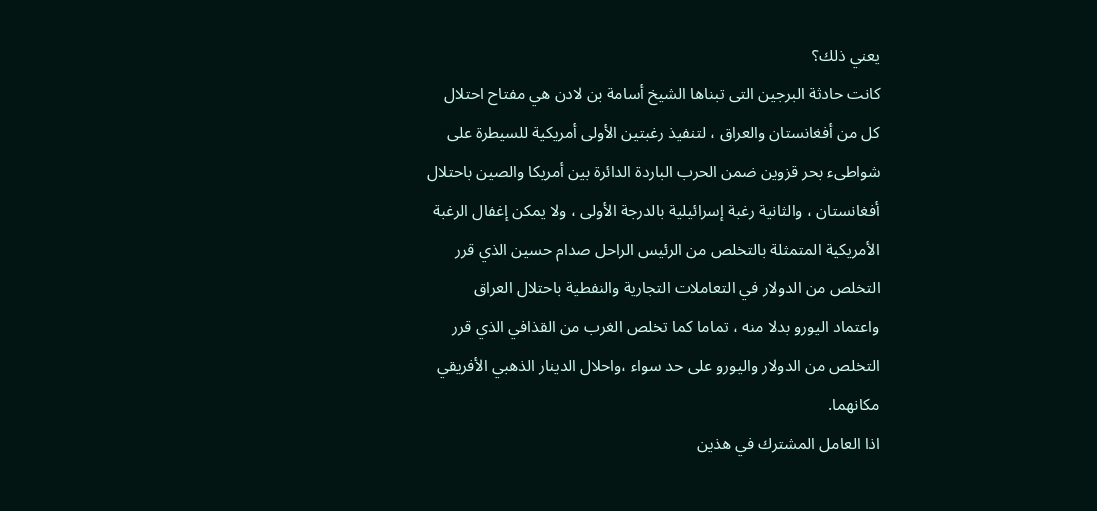يعني ذلك؟
كانت حادثة البرجين التى تبناها الشيخ أسامة بن لادن هي مفتاح احتلال كل من أفغانستان والعراق ، لتنفيذ رغبتين الأولى أمريكية للسيطرة على شواطىء بحر قزوين ضمن الحرب الباردة الدائرة بين أمريكا والصين باحتلال أفغانستان ، والثانية رغبة إسرائيلية بالدرجة الأولى ، ولا يمكن إغفال الرغبة الأمريكية المتمثلة بالتخلص من الرئيس الراحل صدام حسين الذي قرر التخلص من الدولار في التعاملات التجارية والنفطية باحتلال العراق واعتماد اليورو بدلا منه ، تماما كما تخلص الغرب من القذافي الذي قرر التخلص من الدولار واليورو على حد سواء ،واحلال الدينار الذهبي الأفريقي مكانهما.
اذا العامل المشترك في هذين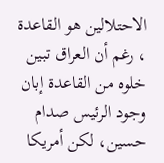الاحتلالين هو القاعدة ، رغم أن العراق تبين خلوه من القاعدة إبان وجود الرئيس صدام حسين، لكن أمريكا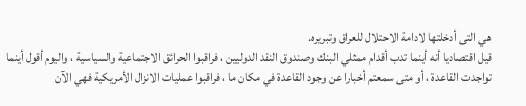هي التى أدخلتها لادامة الاحتلال للعراق وتبريره.
قيل اقتصاديا أنه أينما تدب أقدام ممثلي البنك وصندوق النقد الدوليين ، فراقبوا الحرائق الاجتماعية والسياسية ، واليوم أقول أينما تواجدت القاعدة ، أو متى سمعتم أخبارا عن وجود القاعدة في مكان ما ، فراقبوا عمليات الانزال الأمريكية فهي الآن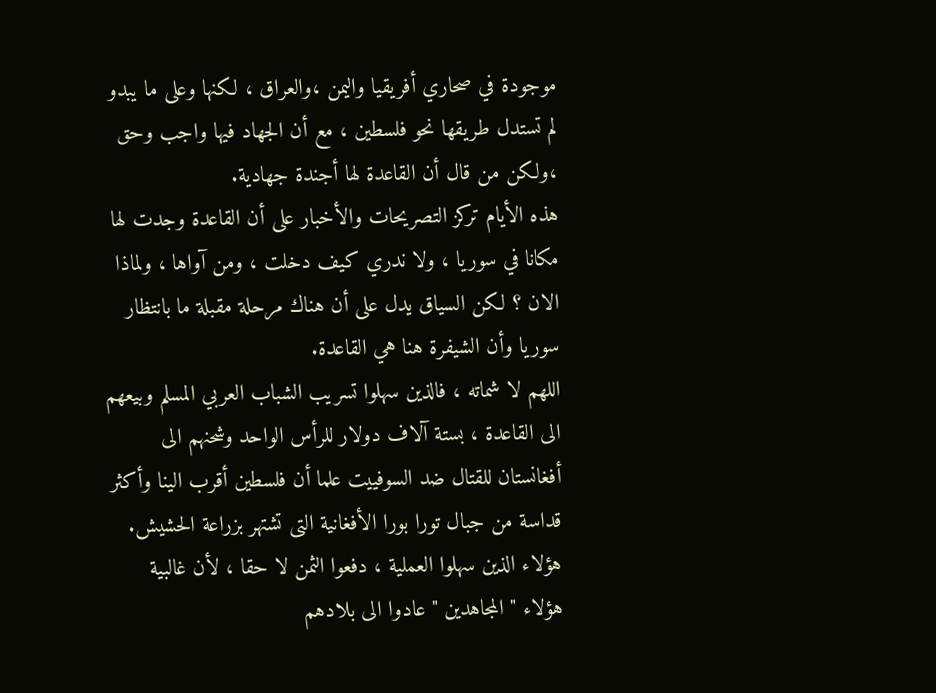موجودة في صحاري أفريقيا واليمن ،والعراق ، لكنها وعلى ما يبدو لم تستدل طريقها نحو فلسطين ، مع أن الجهاد فيها واجب وحق ،ولكن من قال أن القاعدة لها أجندة جهادية.
هذه الأيام تركز التصريحات والأخبار على أن القاعدة وجدت لها مكانا في سوريا ، ولا ندري كيف دخلت ، ومن آواها ، ولماذا الان ؟ لكن السياق يدل على أن هناك مرحلة مقبلة ما بانتظار سوريا وأن الشيفرة هنا هي القاعدة.
اللهم لا شماته ، فالذين سهلوا تسريب الشباب العربي المسلم وبيعهم الى القاعدة ، بستة آلاف دولار للرأس الواحد وشحنهم الى أفغانستان للقتال ضد السوفييت علما أن فلسطين أقرب الينا وأكثر قداسة من جبال تورا بورا الأفغانية التى تشتهر بزراعة الحشيش.
هؤلاء الذين سهلوا العملية ، دفعوا الثمن لا حقا ، لأن غالبية هؤلاء " المجاهدين " عادوا الى بلادهم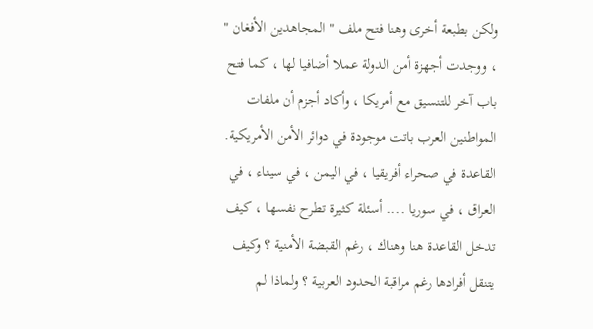ولكن بطبعة أخرى وهنا فتح ملف " المجاهدين الأفغان " ، ووجدت أجهزة أمن الدولة عملا أضافيا لها ، كما فتح باب آخر للتنسيق مع أمريكا ، وأكاد أجزم أن ملفات المواطنين العرب باتت موجودة في دوائر الأمن الأمريكية.
القاعدة في صحراء أفريقيا ، في اليمن ، في سيناء ، في العراق ، في سوريا .... أسئلة كثيرة تطرح نفسها ، كيف تدخل القاعدة هنا وهناك ، رغم القبضة الأمنية ؟ وكيف يتنقل أفرادها رغم مراقبة الحدود العربية ؟ ولماذا لم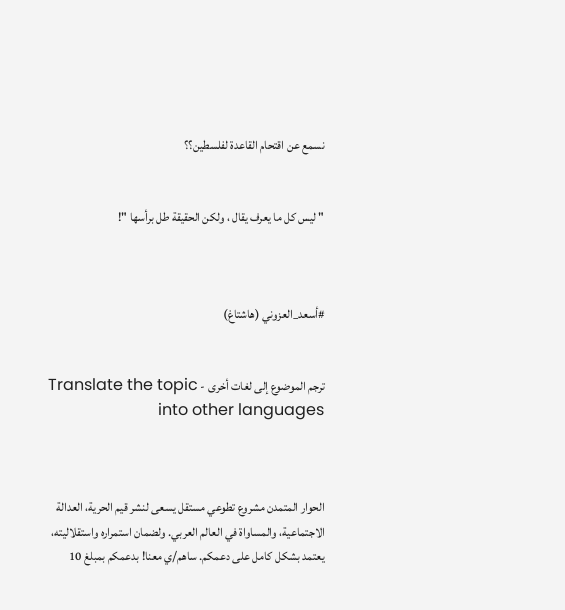نسمع عن اقتحام القاعدة لفلسطين؟؟


" ليس كل ما يعرف يقال ، ولكن الحقيقة طل برأسها "!



#أسعد_العزوني (هاشتاغ)


ترجم الموضوع إلى لغات أخرى - Translate the topic into other languages



الحوار المتمدن مشروع تطوعي مستقل يسعى لنشر قيم الحرية، العدالة الاجتماعية، والمساواة في العالم العربي. ولضمان استمراره واستقلاليته، يعتمد بشكل كامل على دعمكم. ساهم/ي معنا! بدعمكم بمبلغ 10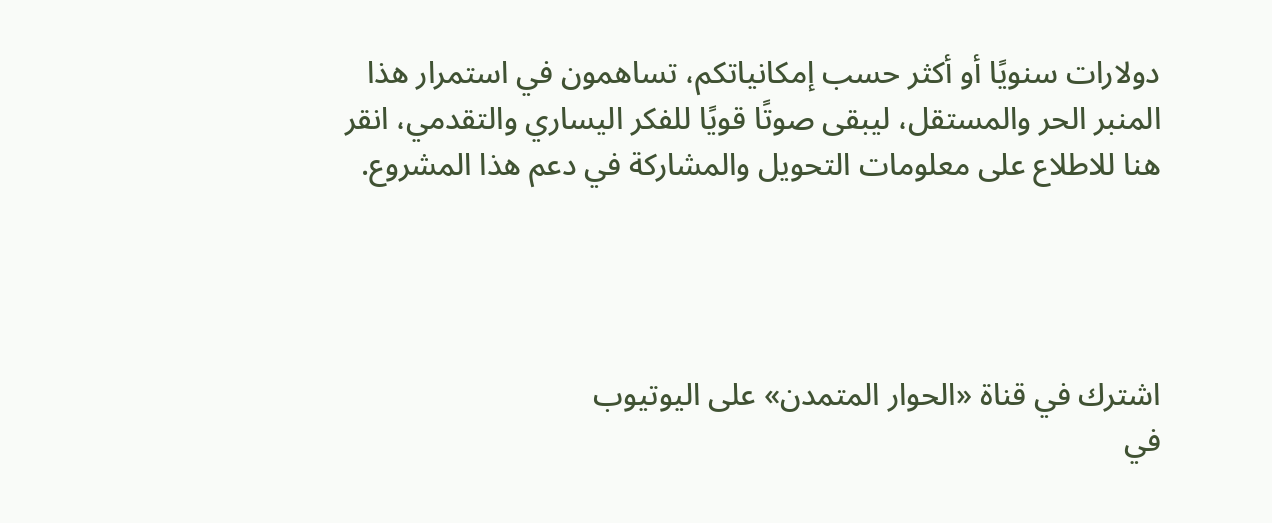دولارات سنويًا أو أكثر حسب إمكانياتكم، تساهمون في استمرار هذا المنبر الحر والمستقل، ليبقى صوتًا قويًا للفكر اليساري والتقدمي، انقر هنا للاطلاع على معلومات التحويل والمشاركة في دعم هذا المشروع.




اشترك في قناة «الحوار المتمدن» على اليوتيوب
في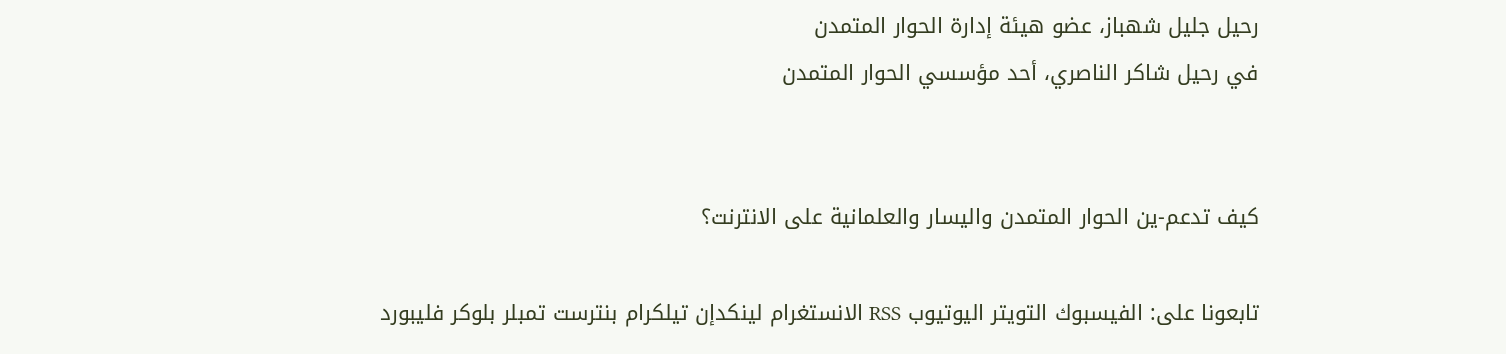رحيل جليل شهباز، عضو هيئة إدارة الحوار المتمدن
في رحيل شاكر الناصري، أحد مؤسسي الحوار المتمدن


كيف تدعم-ين الحوار المتمدن واليسار والعلمانية على الانترنت؟

تابعونا على: الفيسبوك التويتر اليوتيوب RSS الانستغرام لينكدإن تيلكرام بنترست تمبلر بلوكر فليبورد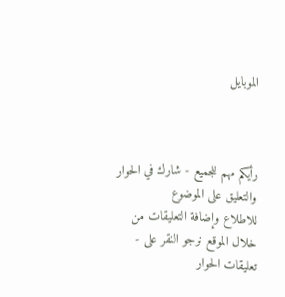الموبايل



رأيكم مهم للجميع - شارك في الحوار والتعليق على الموضوع
للاطلاع وإضافة التعليقات من خلال الموقع نرجو النقر على - تعليقات الحوار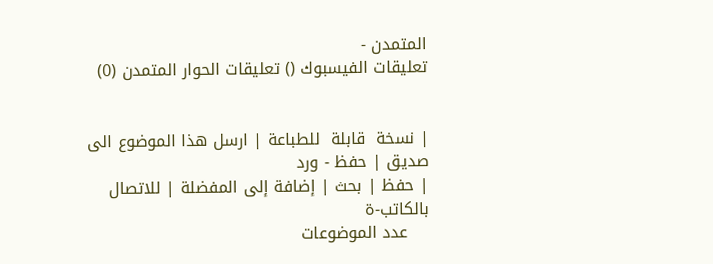المتمدن -
تعليقات الفيسبوك () تعليقات الحوار المتمدن (0)


| نسخة  قابلة  للطباعة | ارسل هذا الموضوع الى صديق | حفظ - ورد
| حفظ | بحث | إضافة إلى المفضلة | للاتصال بالكاتب-ة
    عدد الموضوعات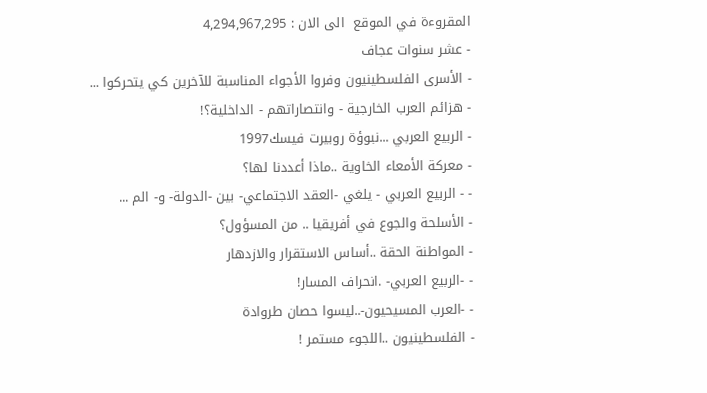المقروءة في الموقع  الى الان : 4,294,967,295
- عشر سنوات عجاف
- الأسرى الفلسطينيون وفروا الأجواء المناسبة للآخرين كي يتحركوا ...
- هزائم العرب الخارجية - وانتصاراتهم - الداخلية؟!
- الربيع العربي ...نبوؤة روبيرت فيسك1997
- معركة الأمعاء الخاوية ..ماذا أعددنا لها؟
- - الربيع العربي - يلغي -العقد الاجتماعي- بين -الدولة- و- الم ...
- الأسلحة والجوع في أفريقيا .. من المسؤول؟
- المواطنة الحقة ..أساس الاستقرار والازدهار
- -الربيع العربي- .انحراف المسار!
- -العرب المسيحيون-..ليسوا حصان طروادة
- الفلسطينيون ..اللجوء مستمر !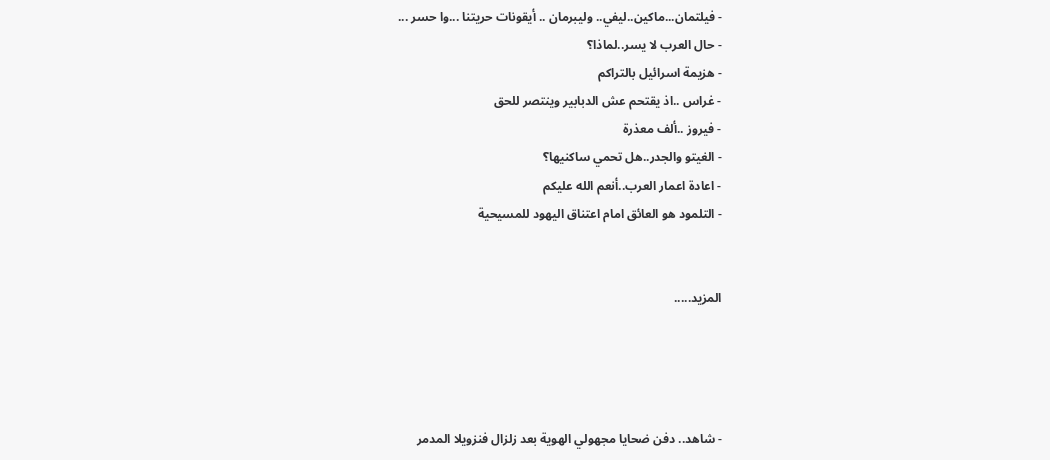- فيلتمان...ماكين..ليفي.. وليبرمان .. أيقونات حريتنا ...وا حسر ...
- حال العرب لا يسر..لماذا؟
- هزيمة اسرائيل بالتراكم
- غراس ..اذ يقتحم عش الدبابير وينتصر للحق
- فيروز ..ألف معذرة
- الغيتو والجدر..هل تحمي ساكنيها؟
- اعادة اعمار العرب..أنعم الله عليكم
- التلمود هو العائق امام اعتناق اليهود للمسيحية


المزيد.....




- شاهد.. دفن ضحايا مجهولي الهوية بعد زلزال فنزويلا المدمر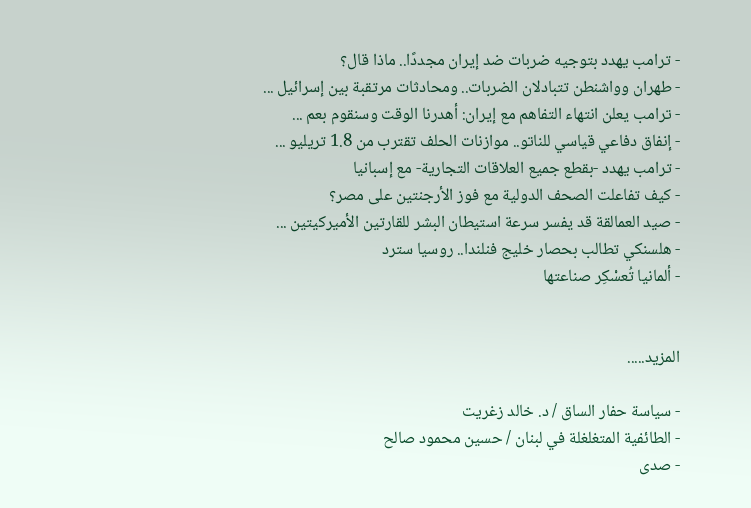- ترامب يهدد بتوجيه ضربات ضد إيران مجددًا.. ماذا قال؟
- طهران وواشنطن تتبادلان الضربات.. ومحادثات مرتقبة بين إسرائيل ...
- ترامب يعلن انتهاء التفاهم مع إيران: أهدرنا الوقت وسنقوم بعم ...
- إنفاق دفاعي قياسي للناتو.. موازنات الحلف تقترب من 1.8 تريليو ...
- ترامب يهدد -بقطع جميع العلاقات التجارية- مع إسبانيا
- كيف تفاعلت الصحف الدولية مع فوز الأرجنتين على مصر؟
- صيد العمالقة قد يفسر سرعة استيطان البشر للقارتين الأميركيتين ...
- هلسنكي تطالب بحصار خليج فنلندا.. روسيا سترد
- ألمانيا تُعسْكِر صناعتها


المزيد.....

- سياسة حفار الساق / د. خالد زغريت
- الطائفية المتغلغلة في لبنان / حسين محمود صالح
- صدى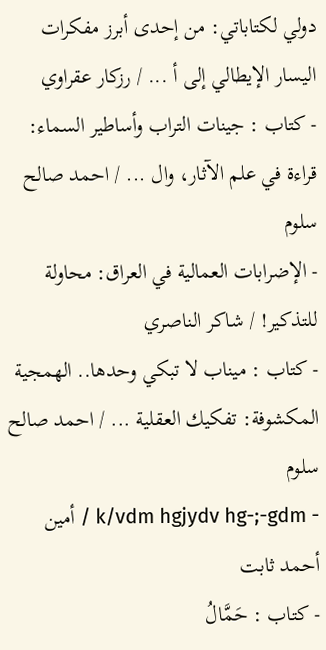دولي لكتاباتي: من إحدى أبرز مفكرات اليسار الإيطالي إلى أ ... / رزكار عقراوي
- كتاب : جينات التراب وأساطير السماء: قراءة في علم الآثار، وال ... / احمد صالح سلوم
- الإضرابات العمالية في العراق: محاولة للتذكير! / شاكر الناصري
- كتاب : ميناب لا تبكي وحدها.. الهمجية المكشوفة: تفكيك العقلية ... / احمد صالح سلوم
- k/vdm hgjydv hg-;-gdm / أمين أحمد ثابت
- كتاب : حَمَّالُ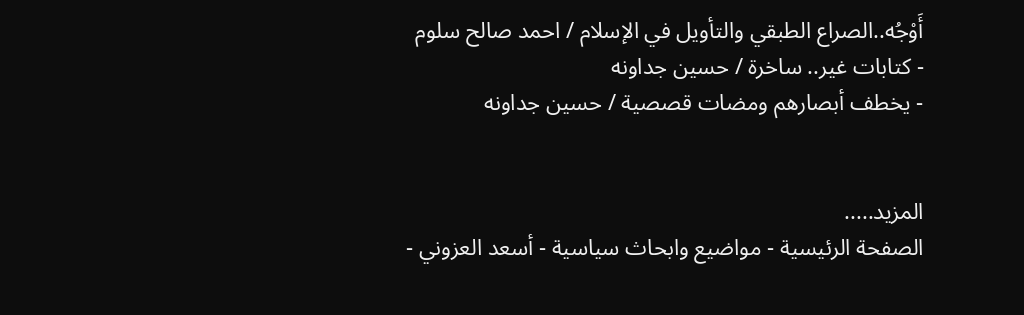أَوْجُه..الصراع الطبقي والتأويل في الإسلام / احمد صالح سلوم
- كتابات غير.. ساخرة / حسين جداونه
- يخطف أبصارهم ومضات قصصية / حسين جداونه


المزيد.....
الصفحة الرئيسية - مواضيع وابحاث سياسية - أسعد العزوني -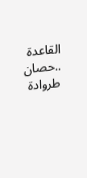القاعدة ..حصان طروادة